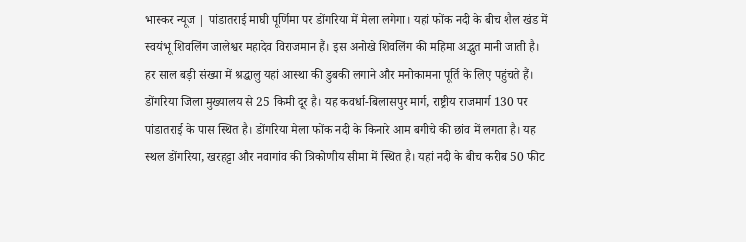भास्कर न्यूज | पांडातराई माघी पूर्णिमा पर डोंगरिया में मेला लगेगा। यहां फोंक नदी के बीच शैल खंड में स्वयंभू शिवलिंग जालेश्वर महादेव विराजमान हैं। इस अनोखे शिवलिंग की महिमा अद्भुत मानी जाती है। हर साल बड़ी संख्या में श्रद्धालु यहां आस्था की डुबकी लगाने और मनोकामना पूर्ति के लिए पहुंचते हैं। डोंगरिया जिला मुख्यालय से 25 किमी दूर है। यह कवर्धा-बिलासपुर मार्ग, राष्ट्रीय राजमार्ग 130 पर पांडातराई के पास स्थित है। डोंगरिया मेला फोंक नदी के किनारे आम बगीचे की छांव में लगता है। यह स्थल डोंगरिया, खरहट्टा और नवागांव की त्रिकोणीय सीमा में स्थित है। यहां नदी के बीच करीब 50 फीट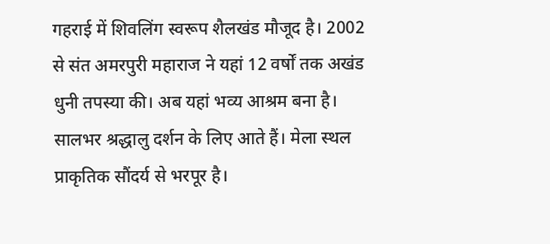गहराई में शिवलिंग स्वरूप शैलखंड मौजूद है। 2002 से संत अमरपुरी महाराज ने यहां 12 वर्षों तक अखंड धुनी तपस्या की। अब यहां भव्य आश्रम बना है। सालभर श्रद्धालु दर्शन के लिए आते हैं। मेला स्थल प्राकृतिक सौंदर्य से भरपूर है।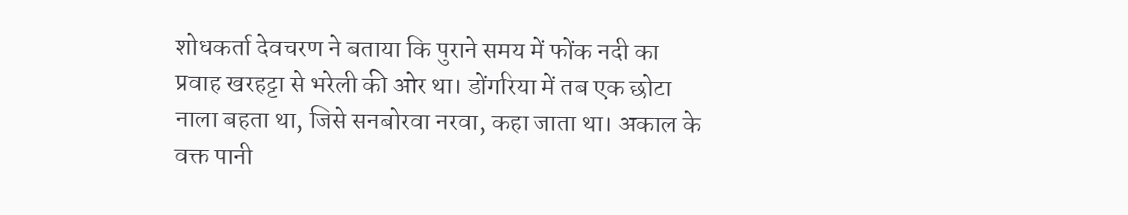शोधकर्ता देवचरण ने बताया कि पुराने समय में फोंक नदी का प्रवाह खरहट्टा से भरेली की ओर था। डोंगरिया में तब एक छोटा नाला बहता था, जिसे सनबोरवा नरवा, कहा जाता था। अकाल के वक्त पानी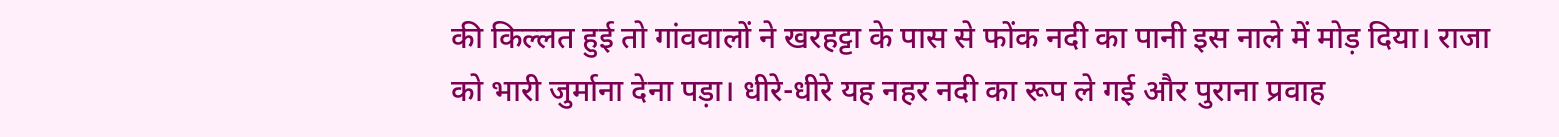की किल्लत हुई तो गांववालों ने खरहट्टा के पास से फोंक नदी का पानी इस नाले में मोड़ दिया। राजा को भारी जुर्माना देना पड़ा। धीरे-धीरे यह नहर नदी का रूप ले गई और पुराना प्रवाह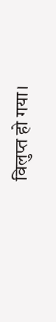विलुप्त हो गया।